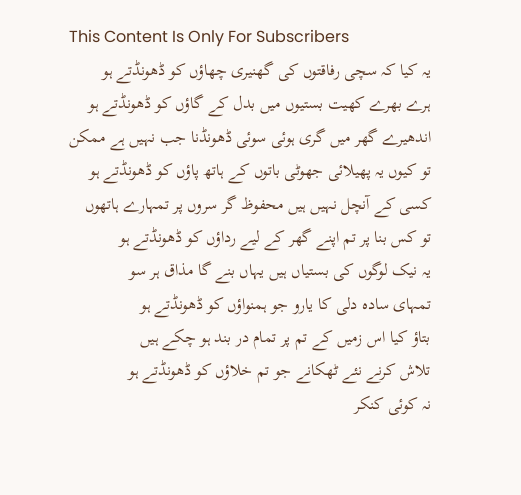This Content Is Only For Subscribers
یہ کیا کہ سچی رفاقتوں کی گھنیری چھاؤں کو ڈھونڈتے ہو
ہرے بھرے کھیت بستیوں میں بدل کے گاؤں کو ڈھونڈتے ہو
اندھیرے گھر میں گری ہوئی سوئی ڈھونڈنا جب نہیں ہے ممکن
تو کیوں یہ پھیلائی جھوٹی باتوں کے ہاتھ پاؤں کو ڈھونڈتے ہو
کسی کے آنچل نہیں ہیں محفوظ گر سروں پر تمہارے ہاتھوں
تو کس بنا پر تم اپنے گھر کے لیے رداؤں کو ڈھونڈتے ہو
یہ نیک لوگوں کی بستیاں ہیں یہاں بنے گا مذاق ہر سو
تمہای سادہ دلی کا یارو جو ہمنواؤں کو ڈھونڈتے ہو
بتاؤ کیا اس زمیں کے تم پر تمام در بند ہو چکے ہیں
تلاش کرنے نئے ٹھکانے جو تم خلاؤں کو ڈھونڈتے ہو
نہ کوئی کنکر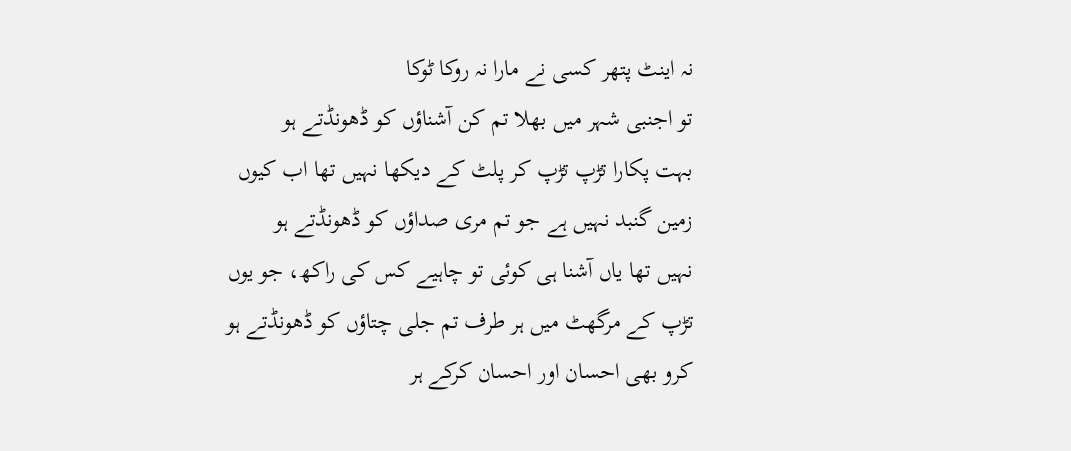نہ اینٹ پتھر کسی نے مارا نہ روکا ٹوکا
تو اجنبی شہر میں بھلا تم کن آشناؤں کو ڈھونڈتے ہو
بہت پکارا تڑپ تڑپ کر پلٹ کے دیکھا نہیں تھا اب کیوں
زمین گنبد نہیں ہے جو تم مری صداؤں کو ڈھونڈتے ہو
نہیں تھا یاں آشنا ہی کوئی تو چاہیے کس کی راکھ، جو یوں
تڑپ کے مرگھٹ میں ہر طرف تم جلی چتاؤں کو ڈھونڈتے ہو
کرو بھی احسان اور احسان کرکے ہر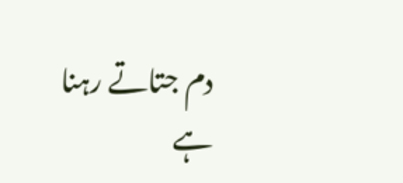دم جتاتے رہنا
ہے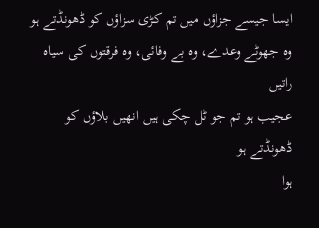ایسا جیسے جزاؤں میں تم کڑی سزاؤں کو ڈھونڈتے ہو
وہ جھوٹے وعدے، وہ بے وفائی، وہ فرقتوں کی سیاہ راتیں
عجیب ہو تم جو ٹل چکی ہیں انھیں بلاؤں کو ڈھونڈتے ہو
ہوا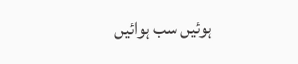ہوئیں سب ہوائیں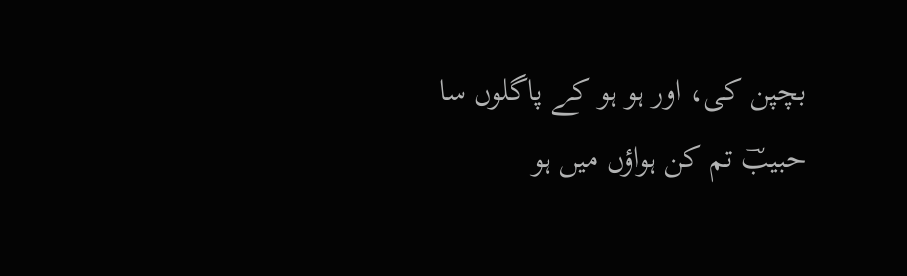بچپن کی، اور ہو ہو کے پاگلوں سا
حبیبؔ تم کن ہواؤں میں ہو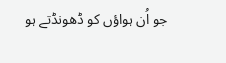جو اُن ہواؤں کو ڈھونڈتے ہو